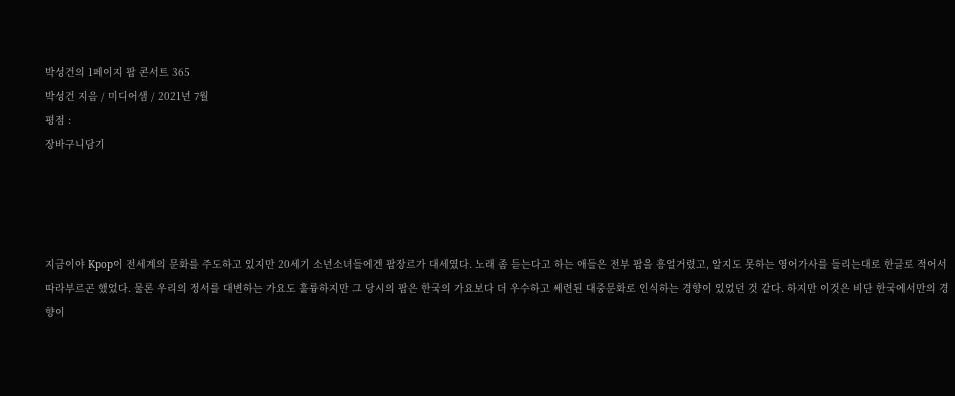박성건의 1페이지 팝 콘서트 365
박성건 지음 / 미디어샘 / 2021년 7월
평점 :
장바구니담기




지금이야 Kpop이 전세계의 문화를 주도하고 있지만 20세기 소년소녀들에겐 팝장르가 대세였다. 노래 좀 듣는다고 하는 애들은 전부 팝을 흥얼거렸고, 알지도 못하는 영어가사를 들리는대로 한글로 적어서 따라부르곤 했었다. 물론 우리의 정서를 대변하는 가요도 훌륭하지만 그 당시의 팝은 한국의 가요보다 더 우수하고 쎄련된 대중문화로 인식하는 경향이 있었던 것 같다. 하지만 이것은 비단 한국에서만의 경향이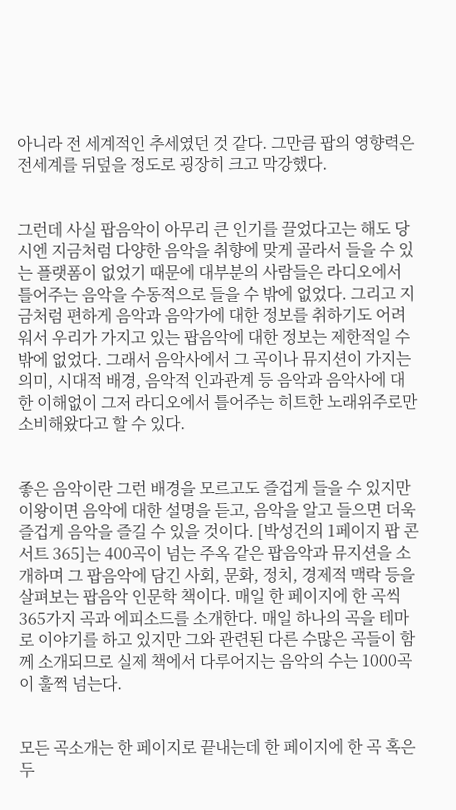아니라 전 세계적인 추세였던 것 같다. 그만큼 팝의 영향력은 전세계를 뒤덮을 정도로 굉장히 크고 막강했다.


그런데 사실 팝음악이 아무리 큰 인기를 끌었다고는 해도 당시엔 지금처럼 다양한 음악을 취향에 맞게 골라서 들을 수 있는 플랫폼이 없었기 때문에 대부분의 사람들은 라디오에서 틀어주는 음악을 수동적으로 들을 수 밖에 없었다. 그리고 지금처럼 편하게 음악과 음악가에 대한 정보를 취하기도 어려워서 우리가 가지고 있는 팝음악에 대한 정보는 제한적일 수 밖에 없었다. 그래서 음악사에서 그 곡이나 뮤지션이 가지는 의미, 시대적 배경, 음악적 인과관계 등 음악과 음악사에 대한 이해없이 그저 라디오에서 틀어주는 히트한 노래위주로만 소비해왔다고 할 수 있다.


좋은 음악이란 그런 배경을 모르고도 즐겁게 들을 수 있지만 이왕이면 음악에 대한 설명을 듣고, 음악을 알고 들으면 더욱 즐겁게 음악을 즐길 수 있을 것이다. [박성건의 1페이지 팝 콘서트 365]는 400곡이 넘는 주옥 같은 팝음악과 뮤지션을 소개하며 그 팝음악에 담긴 사회, 문화, 정치, 경제적 맥락 등을 살펴보는 팝음악 인문학 책이다. 매일 한 페이지에 한 곡씩 365가지 곡과 에피소드를 소개한다. 매일 하나의 곡을 테마로 이야기를 하고 있지만 그와 관련된 다른 수많은 곡들이 함께 소개되므로 실제 책에서 다루어지는 음악의 수는 1000곡이 훌쩍 넘는다.


모든 곡소개는 한 페이지로 끝내는데 한 페이지에 한 곡 혹은 두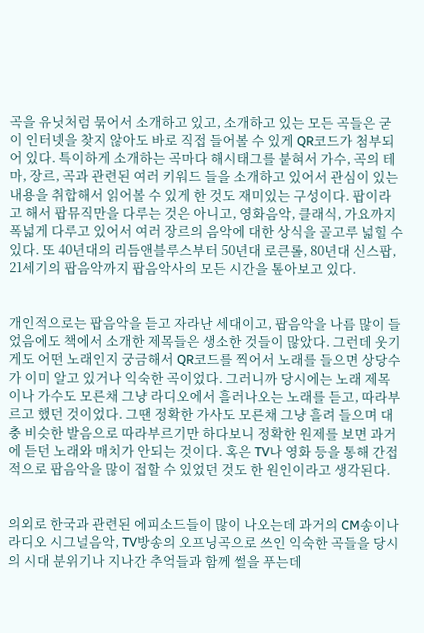곡을 유닛처럼 묶어서 소개하고 있고, 소개하고 있는 모든 곡들은 굳이 인터넷을 찾지 않아도 바로 직접 들어볼 수 있게 QR코드가 첨부되어 있다. 특이하게 소개하는 곡마다 해시태그를 붙혀서 가수, 곡의 테마, 장르, 곡과 관련된 여러 키워드 들을 소개하고 있어서 관심이 있는 내용을 취합해서 읽어볼 수 있게 한 것도 재미있는 구성이다. 팝이라고 해서 팝뮤직만을 다루는 것은 아니고, 영화음악, 클래식, 가요까지 폭넓게 다루고 있어서 여러 장르의 음악에 대한 상식을 골고루 넓힐 수 있다. 또 40년대의 리듬앤블루스부터 50년대 로큰롤, 80년대 신스팝, 21세기의 팝음악까지 팝음악사의 모든 시간을 톺아보고 있다.


개인적으로는 팝음악을 듣고 자라난 세대이고, 팝음악을 나름 많이 들었음에도 책에서 소개한 제목들은 생소한 것들이 많았다. 그런데 웃기게도 어떤 노래인지 궁금해서 QR코드를 찍어서 노래를 들으면 상당수가 이미 알고 있거나 익숙한 곡이었다. 그러니까 당시에는 노래 제목이나 가수도 모른채 그냥 라디오에서 흘러나오는 노래를 듣고, 따라부르고 했던 것이었다. 그땐 정확한 가사도 모른채 그냥 흘려 들으며 대충 비슷한 발음으로 따라부르기만 하다보니 정확한 원제를 보면 과거에 듣던 노래와 매치가 안되는 것이다. 혹은 TV나 영화 등을 통해 간접적으로 팝음악을 많이 접할 수 있었던 것도 한 원인이라고 생각된다.


의외로 한국과 관련된 에피소드들이 많이 나오는데 과거의 CM송이나 라디오 시그널음악, TV방송의 오프닝곡으로 쓰인 익숙한 곡들을 당시의 시대 분위기나 지나간 추억들과 함께 썰을 푸는데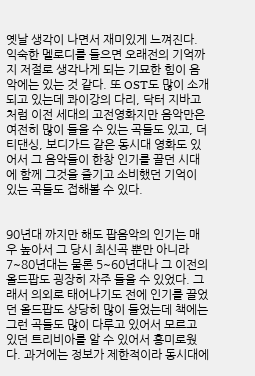옛날 생각이 나면서 재미있게 느껴진다. 익숙한 멜로디를 들으면 오래전의 기억까지 저절로 생각나게 되는 기묘한 힘이 음악에는 있는 것 같다. 또 OST도 많이 소개되고 있는데 콰이강의 다리, 닥터 지바고처럼 이전 세대의 고전영화지만 음악만은 여전히 많이 들을 수 있는 곡들도 있고, 더티댄싱, 보디가드 같은 동시대 영화도 있어서 그 음악들이 한창 인기를 끌던 시대에 함께 그것을 즐기고 소비했던 기억이 있는 곡들도 접해볼 수 있다.


90년대 까지만 해도 팝음악의 인기는 매우 높아서 그 당시 최신곡 뿐만 아니라 7~80년대는 물론 5~60년대나 그 이전의 올드팝도 굉장히 자주 들을 수 있었다. 그래서 의외로 태어나기도 전에 인기를 끌었던 올드팝도 상당히 많이 들었는데 책에는 그런 곡들도 많이 다루고 있어서 모르고 있던 트리비아를 알 수 있어서 흥미로웠다. 과거에는 정보가 제한적이라 동시대에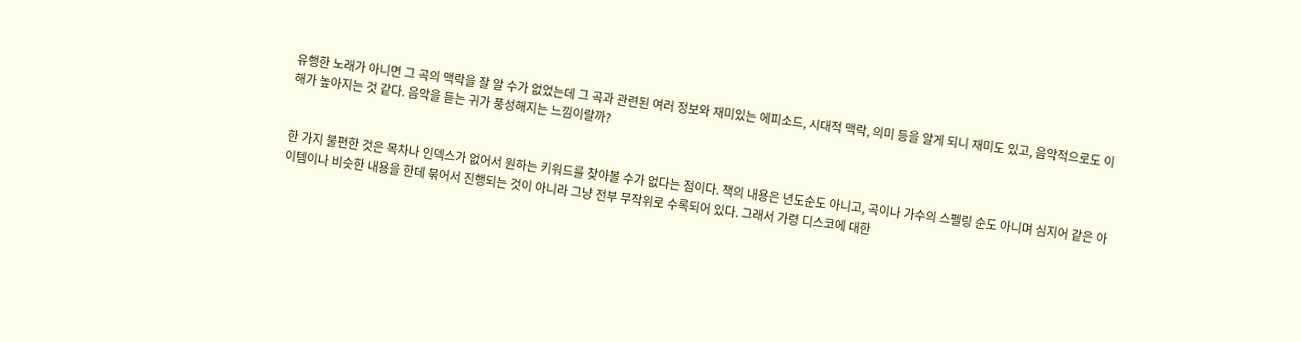유행한 노래가 아니면 그 곡의 맥락을 잘 알 수가 없었는데 그 곡과 관련된 여러 정보와 재미있는 에피소드, 시대적 맥락, 의미 등을 알게 되니 재미도 있고, 음악적으로도 이해가 높아지는 것 같다. 음악을 듣는 귀가 풍성해지는 느낌이랄까?


한 가지 불편한 것은 목차나 인덱스가 없어서 원하는 키워드를 찾아볼 수가 없다는 점이다. 책의 내용은 년도순도 아니고, 곡이나 가수의 스펠링 순도 아니며 심지어 같은 아이템이나 비슷한 내용을 한데 묶어서 진행되는 것이 아니라 그냥 전부 무작위로 수록되어 있다. 그래서 가령 디스코에 대한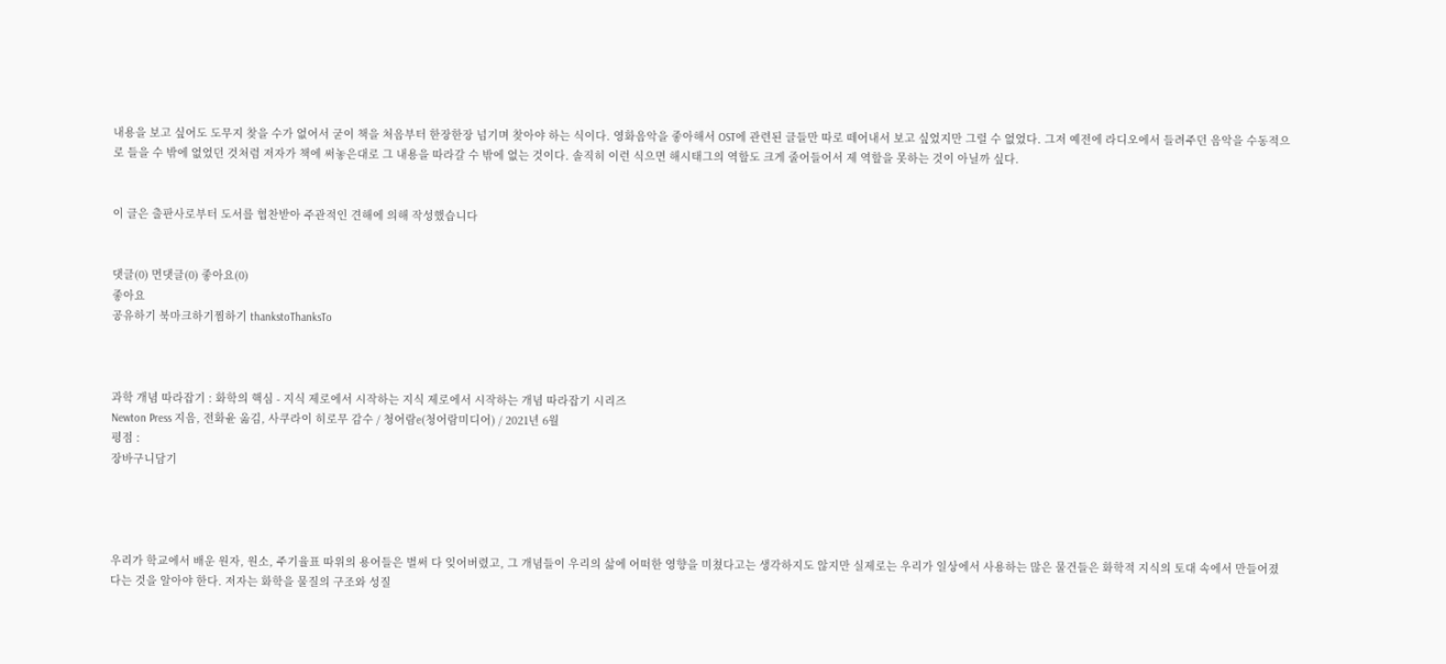내용을 보고 싶어도 도무지 찾을 수가 없어서 굳이 책을 처음부터 한장한장 넘기며 찾아야 하는 식이다. 영화음악을 좋아해서 OST에 관련된 글들만 따로 떼어내서 보고 싶었지만 그럴 수 없었다. 그저 예전에 라디오에서 들려주던 음악을 수동적으로 들을 수 밖에 없었던 것처럼 저자가 책에 써놓은대로 그 내용을 따라갈 수 밖에 없는 것이다. 솔직히 이런 식으면 해시태그의 역할도 크게 줄어들어서 제 역할을 못하는 것이 아닐까 싶다.


이 글은 출판사로부터 도서를 협찬받아 주관적인 견해에 의해 작성했습니다


댓글(0) 먼댓글(0) 좋아요(0)
좋아요
공유하기 북마크하기찜하기 thankstoThanksTo



과학 개념 따라잡기 : 화학의 핵심 - 지식 제로에서 시작하는 지식 제로에서 시작하는 개념 따라잡기 시리즈
Newton Press 지음, 전화윤 옮김, 사쿠라이 히로무 감수 / 청어람e(청어람미디어) / 2021년 6월
평점 :
장바구니담기




우리가 학교에서 배운 원자, 원소, 주기율표 따위의 용어들은 벌써 다 잊어버렸고, 그 개념들이 우리의 삶에 어떠한 영향을 미쳤다고는 생각하지도 않지만 실제로는 우리가 일상에서 사용하는 많은 물건들은 화학적 지식의 토대 속에서 만들어졌다는 것을 알아야 한다. 저자는 화학을 물질의 구조와 성질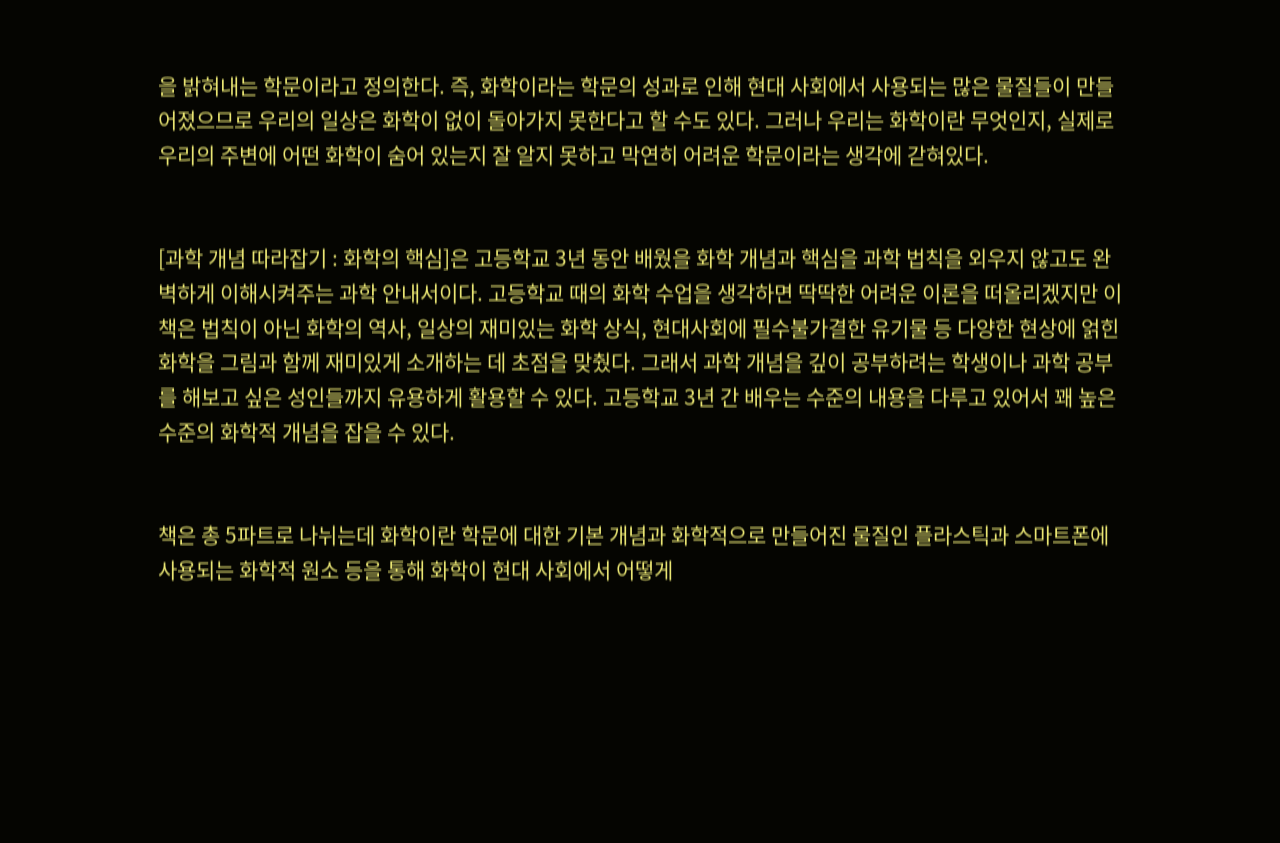을 밝혀내는 학문이라고 정의한다. 즉, 화학이라는 학문의 성과로 인해 현대 사회에서 사용되는 많은 물질들이 만들어졌으므로 우리의 일상은 화학이 없이 돌아가지 못한다고 할 수도 있다. 그러나 우리는 화학이란 무엇인지, 실제로 우리의 주변에 어떤 화학이 숨어 있는지 잘 알지 못하고 막연히 어려운 학문이라는 생각에 갇혀있다.


[과학 개념 따라잡기 : 화학의 핵심]은 고등학교 3년 동안 배웠을 화학 개념과 핵심을 과학 법칙을 외우지 않고도 완벽하게 이해시켜주는 과학 안내서이다. 고등학교 때의 화학 수업을 생각하면 딱딱한 어려운 이론을 떠올리겠지만 이 책은 법칙이 아닌 화학의 역사, 일상의 재미있는 화학 상식, 현대사회에 필수불가결한 유기물 등 다양한 현상에 얽힌 화학을 그림과 함께 재미있게 소개하는 데 초점을 맞췄다. 그래서 과학 개념을 깊이 공부하려는 학생이나 과학 공부를 해보고 싶은 성인들까지 유용하게 활용할 수 있다. 고등학교 3년 간 배우는 수준의 내용을 다루고 있어서 꽤 높은 수준의 화학적 개념을 잡을 수 있다.


책은 총 5파트로 나뉘는데 화학이란 학문에 대한 기본 개념과 화학적으로 만들어진 물질인 플라스틱과 스마트폰에 사용되는 화학적 원소 등을 통해 화학이 현대 사회에서 어떻게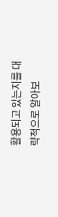활용되고 있는지를 대략적으로 알아보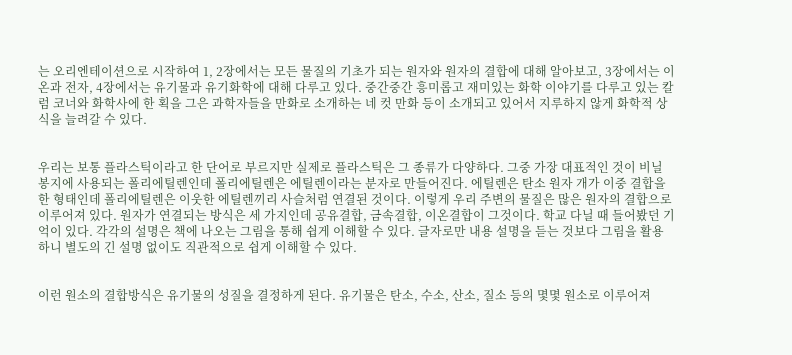는 오리엔테이션으로 시작하여 1, 2장에서는 모든 물질의 기초가 되는 원자와 원자의 결합에 대해 알아보고, 3장에서는 이온과 전자, 4장에서는 유기물과 유기화학에 대해 다루고 있다. 중간중간 흥미롭고 재미있는 화학 이야기를 다루고 있는 칼럼 코너와 화학사에 한 획을 그은 과학자들을 만화로 소개하는 네 컷 만화 등이 소개되고 있어서 지루하지 않게 화학적 상식을 늘려갈 수 있다.


우리는 보통 플라스틱이라고 한 단어로 부르지만 실제로 플라스틱은 그 종류가 다양하다. 그중 가장 대표적인 것이 비닐 봉지에 사용되는 폴리에틸렌인데 폴리에틸렌은 에틸렌이라는 분자로 만들어진다. 에틸렌은 탄소 원자 개가 이중 결합을 한 형태인데 폴리에틸렌은 이웃한 에틸렌끼리 사슬처럼 연결된 것이다. 이렇게 우리 주변의 물질은 많은 원자의 결합으로 이루어져 있다. 원자가 연결되는 방식은 세 가지인데 공유결합, 금속결합, 이온결합이 그것이다. 학교 다닐 때 들어봤던 기억이 있다. 각각의 설명은 책에 나오는 그림을 통해 쉽게 이해할 수 있다. 글자로만 내용 설명을 듣는 것보다 그림을 활용하니 별도의 긴 설명 없이도 직관적으로 쉽게 이해할 수 있다.


이런 원소의 결합방식은 유기물의 성질을 결정하게 된다. 유기물은 탄소, 수소, 산소, 질소 등의 몇몇 원소로 이루어져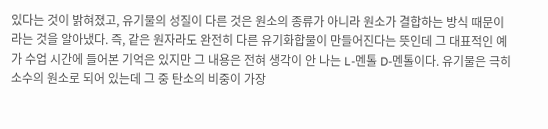있다는 것이 밝혀졌고, 유기물의 성질이 다른 것은 원소의 종류가 아니라 원소가 결합하는 방식 때문이라는 것을 알아냈다. 즉, 같은 원자라도 완전히 다른 유기화합물이 만들어진다는 뜻인데 그 대표적인 예가 수업 시간에 들어본 기억은 있지만 그 내용은 전혀 생각이 안 나는 L-멘톨 D-멘톨이다. 유기물은 극히 소수의 원소로 되어 있는데 그 중 탄소의 비중이 가장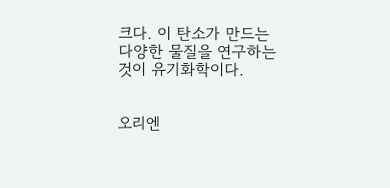크다. 이 탄소가 만드는 다양한 물질을 연구하는 것이 유기화학이다.


오리엔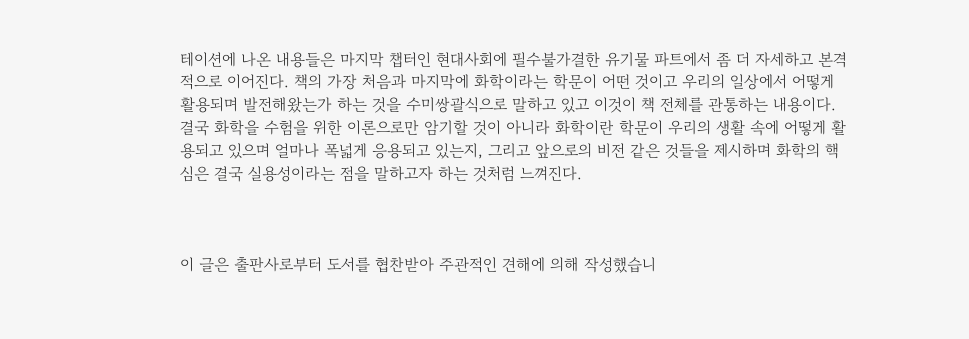테이션에 나온 내용들은 마지막 챕터인 현대사회에 필수불가결한 유기물 파트에서 좀 더 자세하고 본격적으로 이어진다. 책의 가장 처음과 마지막에 화학이라는 학문이 어떤 것이고 우리의 일상에서 어떻게 활용되며 발전해왔는가 하는 것을 수미쌍괄식으로 말하고 있고 이것이 책 전체를 관통하는 내용이다. 결국 화학을 수험을 위한 이론으로만 암기할 것이 아니라 화학이란 학문이 우리의 생활 속에 어떻게 활용되고 있으며 얼마나 폭넓게 응용되고 있는지, 그리고 앞으로의 비전 같은 것들을 제시하며 화학의 핵심은 결국 실용성이라는 점을 말하고자 하는 것처럼 느껴진다.



이 글은 출판사로부터 도서를 협찬받아 주관적인 견해에 의해 작성했습니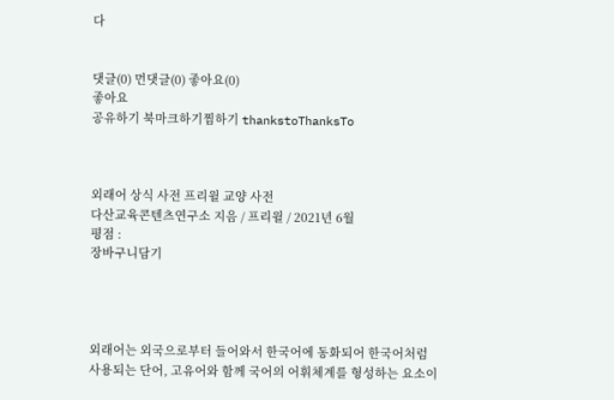다


댓글(0) 먼댓글(0) 좋아요(0)
좋아요
공유하기 북마크하기찜하기 thankstoThanksTo



외래어 상식 사전 프리윌 교양 사전
다산교육콘텐츠연구소 지음 / 프리윌 / 2021년 6월
평점 :
장바구니담기




외래어는 외국으로부터 들어와서 한국어에 동화되어 한국어처럼 사용되는 단어, 고유어와 함께 국어의 어휘체계를 형성하는 요소이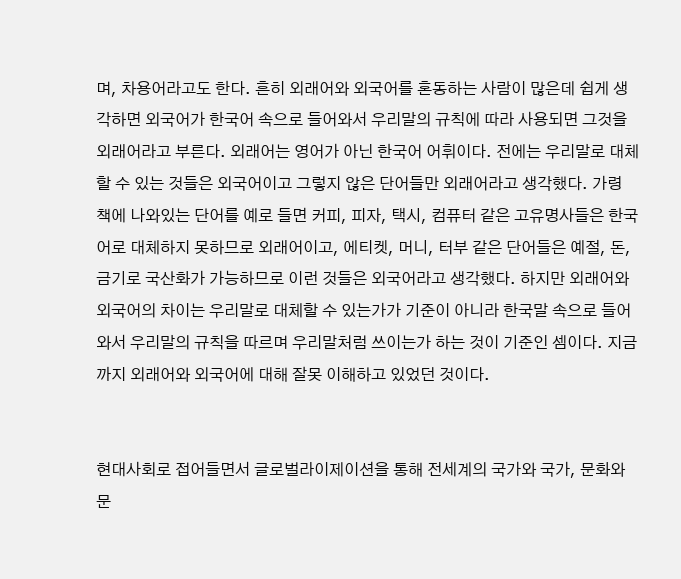며, 차용어라고도 한다. 흔히 외래어와 외국어를 혼동하는 사람이 많은데 쉽게 생각하면 외국어가 한국어 속으로 들어와서 우리말의 규칙에 따라 사용되면 그것을 외래어라고 부른다. 외래어는 영어가 아닌 한국어 어휘이다. 전에는 우리말로 대체할 수 있는 것들은 외국어이고 그렇지 않은 단어들만 외래어라고 생각했다. 가령 책에 나와있는 단어를 예로 들면 커피, 피자, 택시, 컴퓨터 같은 고유명사들은 한국어로 대체하지 못하므로 외래어이고, 에티켓, 머니, 터부 같은 단어들은 예절, 돈, 금기로 국산화가 가능하므로 이런 것들은 외국어라고 생각했다. 하지만 외래어와 외국어의 차이는 우리말로 대체할 수 있는가가 기준이 아니라 한국말 속으로 들어와서 우리말의 규칙을 따르며 우리말처럼 쓰이는가 하는 것이 기준인 셈이다. 지금까지 외래어와 외국어에 대해 잘못 이해하고 있었던 것이다.


현대사회로 접어들면서 글로벌라이제이션을 통해 전세계의 국가와 국가, 문화와 문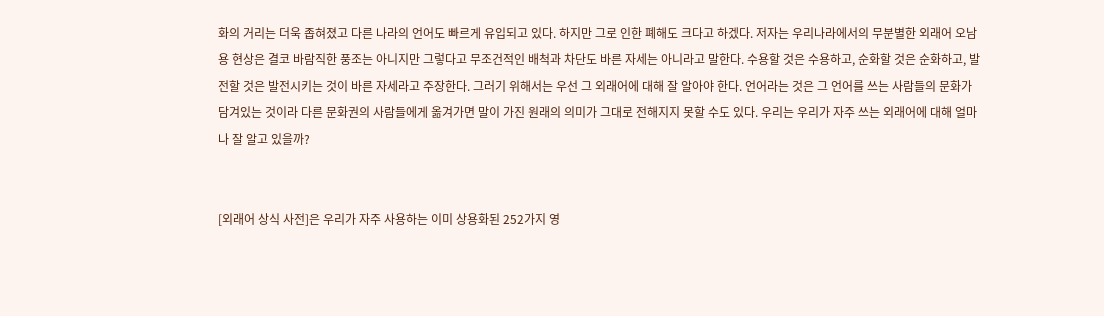화의 거리는 더욱 좁혀졌고 다른 나라의 언어도 빠르게 유입되고 있다. 하지만 그로 인한 폐해도 크다고 하겠다. 저자는 우리나라에서의 무분별한 외래어 오남용 현상은 결코 바람직한 풍조는 아니지만 그렇다고 무조건적인 배척과 차단도 바른 자세는 아니라고 말한다. 수용할 것은 수용하고, 순화할 것은 순화하고, 발전할 것은 발전시키는 것이 바른 자세라고 주장한다. 그러기 위해서는 우선 그 외래어에 대해 잘 알아야 한다. 언어라는 것은 그 언어를 쓰는 사람들의 문화가 담겨있는 것이라 다른 문화권의 사람들에게 옮겨가면 말이 가진 원래의 의미가 그대로 전해지지 못할 수도 있다. 우리는 우리가 자주 쓰는 외래어에 대해 얼마나 잘 알고 있을까?


[외래어 상식 사전]은 우리가 자주 사용하는 이미 상용화된 252가지 영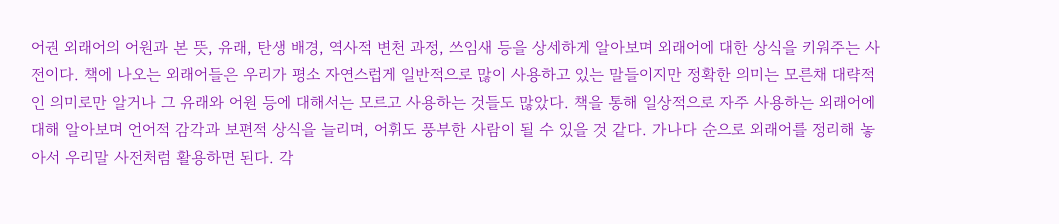어권 외래어의 어원과 본 뜻, 유래, 탄생 배경, 역사적 변천 과정, 쓰임새 등을 상세하게 알아보며 외래어에 대한 상식을 키워주는 사전이다. 책에 나오는 외래어들은 우리가 평소 자연스럽게 일반적으로 많이 사용하고 있는 말들이지만 정확한 의미는 모른채 대략적인 의미로만 알거나 그 유래와 어원 등에 대해서는 모르고 사용하는 것들도 많았다. 책을 통해 일상적으로 자주 사용하는 외래어에 대해 알아보며 언어적 감각과 보편적 상식을 늘리며, 어휘도 풍부한 사람이 될 수 있을 것 같다. 가나다 순으로 외래어를 정리해 놓아서 우리말 사전처럼 활용하면 된다. 각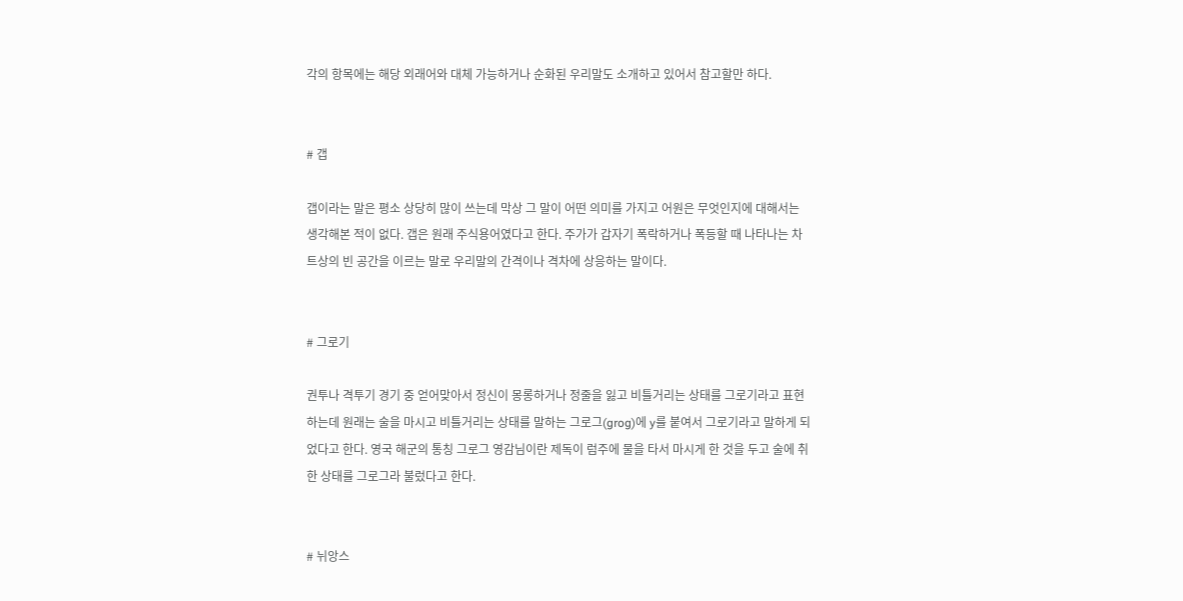각의 항목에는 해당 외래어와 대체 가능하거나 순화된 우리말도 소개하고 있어서 참고할만 하다.


# 갭

갭이라는 말은 평소 상당히 많이 쓰는데 막상 그 말이 어떤 의미를 가지고 어원은 무엇인지에 대해서는 생각해본 적이 없다. 갭은 원래 주식용어였다고 한다. 주가가 갑자기 폭락하거나 폭등할 때 나타나는 차트상의 빈 공간을 이르는 말로 우리말의 간격이나 격차에 상응하는 말이다.


# 그로기

권투나 격투기 경기 중 얻어맞아서 정신이 몽롱하거나 정줄을 잃고 비틀거리는 상태를 그로기라고 표현하는데 원래는 술을 마시고 비틀거리는 상태를 말하는 그로그(grog)에 y를 붙여서 그로기라고 말하게 되었다고 한다. 영국 해군의 통칭 그로그 영감님이란 제독이 럼주에 물을 타서 마시게 한 것을 두고 술에 취한 상태를 그로그라 불렀다고 한다.


# 뉘앙스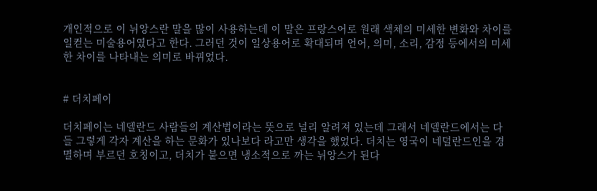개인적으로 이 뉘앙스란 말을 많이 사용하는데 이 말은 프랑스어로 원래 색체의 미세한 변화와 차이를 일컫는 미술용어였다고 한다. 그러던 것이 일상용어로 확대되며 언어, 의미, 소리, 감정 등에서의 미세한 차이를 나타내는 의미로 바뀌었다.


# 더치페이

더치페이는 네델란드 사람들의 계산법이라는 뜻으로 널리 알려져 있는데 그래서 네델란드에서는 다들 그렇게 각자 계산을 하는 문화가 있나보다 라고만 생각을 했었다. 더치는 영국이 네덜란드인을 경멸하며 부르던 호칭이고, 더치가 붙으면 냉소적으로 까는 뉘앙스가 된다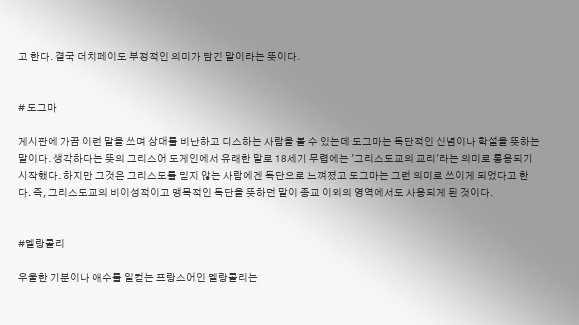고 한다. 결국 더치페이도 부정적인 의미가 담긴 말이라는 뜻이다.


# 도그마

게시판에 가끔 이런 말을 쓰며 상대를 비난하고 디스하는 사람을 볼 수 있는데 도그마는 독단적인 신념이나 학설을 뜻하는 말이다. 생각하다는 뜻의 그리스어 도게인에서 유래한 말로 18세기 무렵에는 '그리스도교의 교리'라는 의미로 통용되기 시작했다. 하지만 그것은 그리스도를 믿지 않는 사람에겐 독단으로 느껴졌고 도그마는 그런 의미로 쓰이게 되었다고 한다. 즉, 그리스도교의 비이성적이고 맹목적인 독단을 뜻하던 말이 종교 이외의 영역에서도 사용되게 된 것이다.


#멜랑콜리

우울한 기분이나 애수를 일컫는 프랑스어인 멜랑콜리는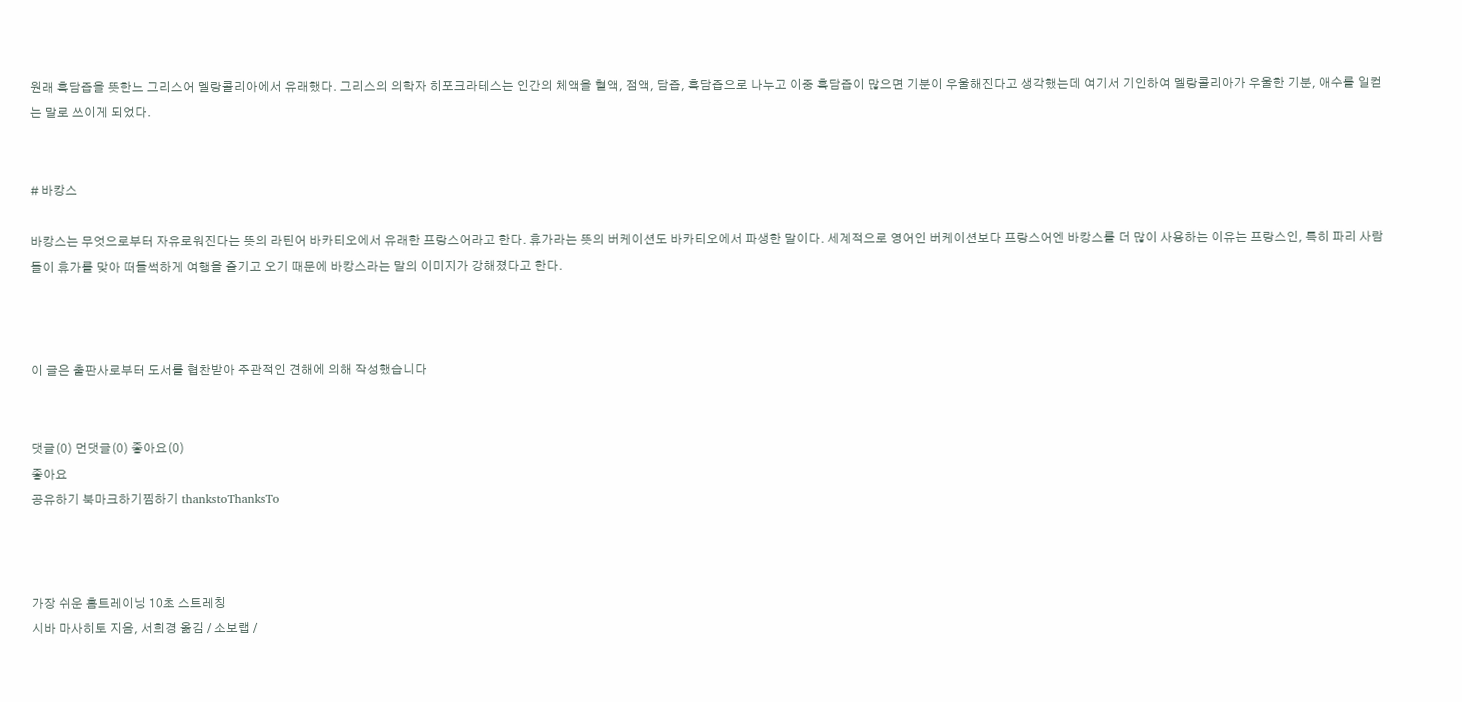원래 흑담즙을 뜻한느 그리스어 멜랑콜리아에서 유래했다. 그리스의 의학자 히포크라테스는 인간의 체액을 혈액, 점액, 담즙, 흑담즙으로 나누고 이중 흑담즙이 많으면 기분이 우울해진다고 생각했는데 여기서 기인하여 멜랑콜리아가 우울한 기분, 애수를 일컫는 말로 쓰이게 되었다.


# 바캉스

바캉스는 무엇으로부터 자유로워진다는 뜻의 라틴어 바카티오에서 유래한 프랑스어라고 한다. 휴가라는 뜻의 버케이션도 바카티오에서 파생한 말이다. 세계적으로 영어인 버케이션보다 프랑스어엔 바캉스를 더 많이 사용하는 이유는 프랑스인, 특히 파리 사람들이 휴가를 맞아 떠들썩하게 여행을 즐기고 오기 때문에 바캉스라는 말의 이미지가 강해졌다고 한다.



이 글은 출판사로부터 도서를 협찬받아 주관적인 견해에 의해 작성했습니다


댓글(0) 먼댓글(0) 좋아요(0)
좋아요
공유하기 북마크하기찜하기 thankstoThanksTo



가장 쉬운 홈트레이닝 10초 스트레칭
시바 마사히토 지음, 서희경 옮김 / 소보랩 /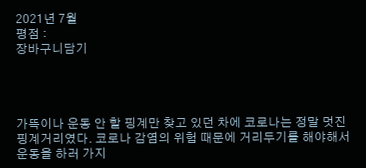2021년 7월
평점 :
장바구니담기




가뜩이나 운동 안 할 핑계만 찾고 있던 차에 코로나는 정말 멋진 핑계거리였다. 코로나 감염의 위험 때문에 거리두기를 해야해서 운동을 하러 가지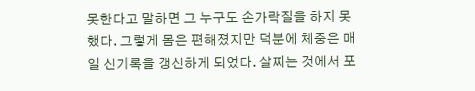못한다고 말하면 그 누구도 손가락질을 하지 못했다. 그렇게 몸은 편해졌지만 덕분에 체중은 매일 신기록을 갱신하게 되었다. 살찌는 것에서 포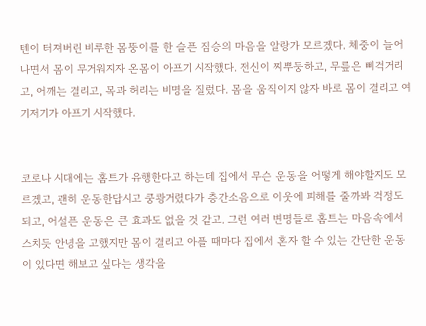텐이 터져버린 비루한 몸뚱이를 한 슬픈 짐승의 마음을 알랑가 모르겠다. 체중이 늘어나면서 몸이 무거워지자 온몸이 아프기 시작했다. 전신이 찌뿌둥하고, 무릎은 삐걱거리고, 어깨는 결리고, 목과 허리는 비명을 질렀다. 몸을 움직이지 않자 바로 몸이 결리고 여기저기가 아프기 시작했다.


코로나 시대에는 홈트가 유행한다고 하는데 집에서 무슨 운동을 어떻게 해야할지도 모르겠고, 괜히 운동한답시고 쿵쾅거렸다가 층간소음으로 이웃에 피해를 줄까봐 걱정도 되고, 어설픈 운동은 큰 효과도 없을 것 같고. 그런 여러 변명들로 홈트는 마음속에서 스치듯 안녕을 고했지만 몸이 결리고 아플 때마다 집에서 혼자 할 수 있는 간단한 운동이 있다면 해보고 싶다는 생각을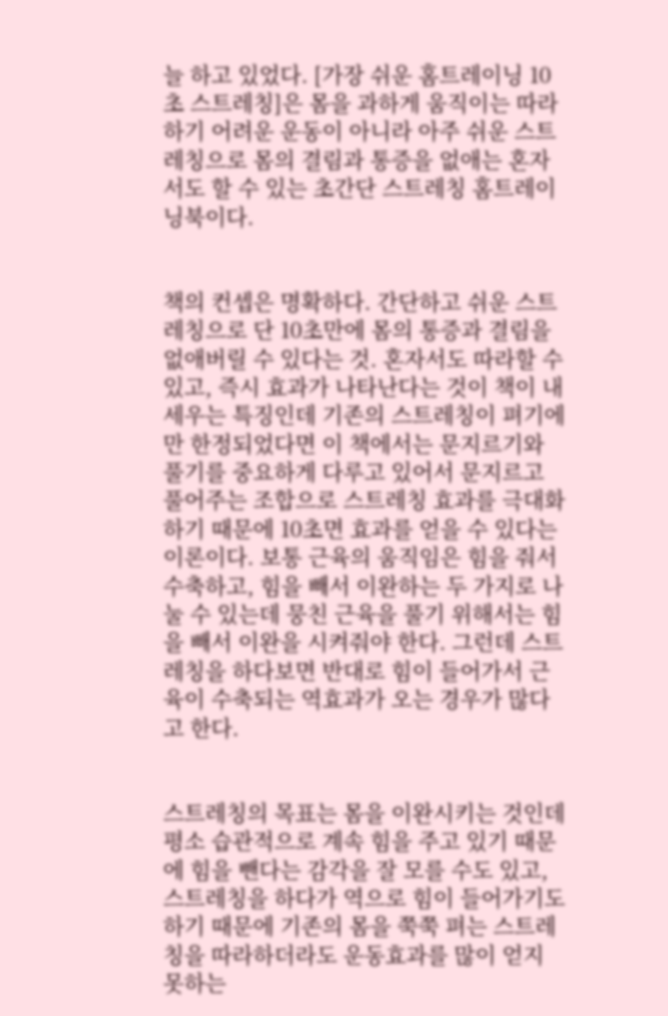늘 하고 있었다. [가장 쉬운 홈트레이닝 10초 스트레칭]은 몸을 과하게 움직이는 따라하기 어려운 운동이 아니라 아주 쉬운 스트레칭으로 몸의 결림과 통증을 없애는 혼자서도 할 수 있는 초간단 스트레칭 홈트레이닝북이다.


책의 컨셉은 명확하다. 간단하고 쉬운 스트레칭으로 단 10초만에 몸의 통증과 결림을 없애버릴 수 있다는 것. 혼자서도 따라할 수 있고, 즉시 효과가 나타난다는 것이 책이 내세우는 특징인데 기존의 스트레칭이 펴기에만 한정되었다면 이 책에서는 문지르기와 풀기를 중요하게 다루고 있어서 문지르고 풀어주는 조합으로 스트레칭 효과를 극대화 하기 때문에 10초면 효과를 얻을 수 있다는 이론이다. 보통 근육의 움직임은 힘을 줘서 수축하고, 힘을 빼서 이완하는 두 가지로 나눌 수 있는데 뭉친 근육을 풀기 위해서는 힘을 빼서 이완을 시켜줘야 한다. 그런데 스트레칭을 하다보면 반대로 힘이 들어가서 근육이 수축되는 역효과가 오는 경우가 많다고 한다.


스트레칭의 목표는 몸을 이완시키는 것인데 평소 습관적으로 계속 힘을 주고 있기 때문에 힘을 뺀다는 감각을 잘 모를 수도 있고, 스트레칭을 하다가 역으로 힘이 들어가기도 하기 때문에 기존의 몸을 쭉쭉 펴는 스트레칭을 따라하더라도 운동효과를 많이 얻지 못하는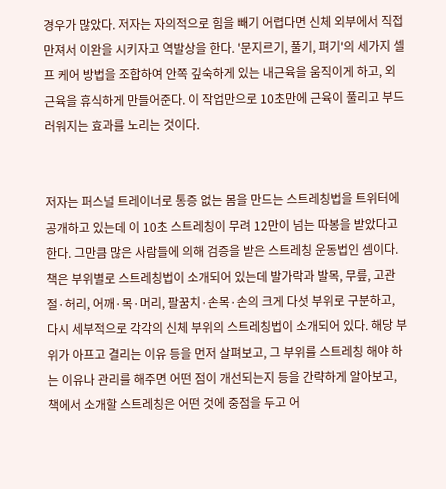경우가 많았다. 저자는 자의적으로 힘을 빼기 어렵다면 신체 외부에서 직접 만져서 이완을 시키자고 역발상을 한다. '문지르기, 풀기, 펴기'의 세가지 셀프 케어 방법을 조합하여 안쪽 깊숙하게 있는 내근육을 움직이게 하고, 외근육을 휴식하게 만들어준다. 이 작업만으로 10초만에 근육이 풀리고 부드러워지는 효과를 노리는 것이다.


저자는 퍼스널 트레이너로 통증 없는 몸을 만드는 스트레칭법을 트위터에 공개하고 있는데 이 10초 스트레칭이 무려 12만이 넘는 따봉을 받았다고 한다. 그만큼 많은 사람들에 의해 검증을 받은 스트레칭 운동법인 셈이다. 책은 부위별로 스트레칭법이 소개되어 있는데 발가락과 발목, 무릎, 고관절·허리, 어깨·목·머리, 팔꿈치·손목·손의 크게 다섯 부위로 구분하고, 다시 세부적으로 각각의 신체 부위의 스트레칭법이 소개되어 있다. 해당 부위가 아프고 결리는 이유 등을 먼저 살펴보고, 그 부위를 스트레칭 해야 하는 이유나 관리를 해주면 어떤 점이 개선되는지 등을 간략하게 알아보고, 책에서 소개할 스트레칭은 어떤 것에 중점을 두고 어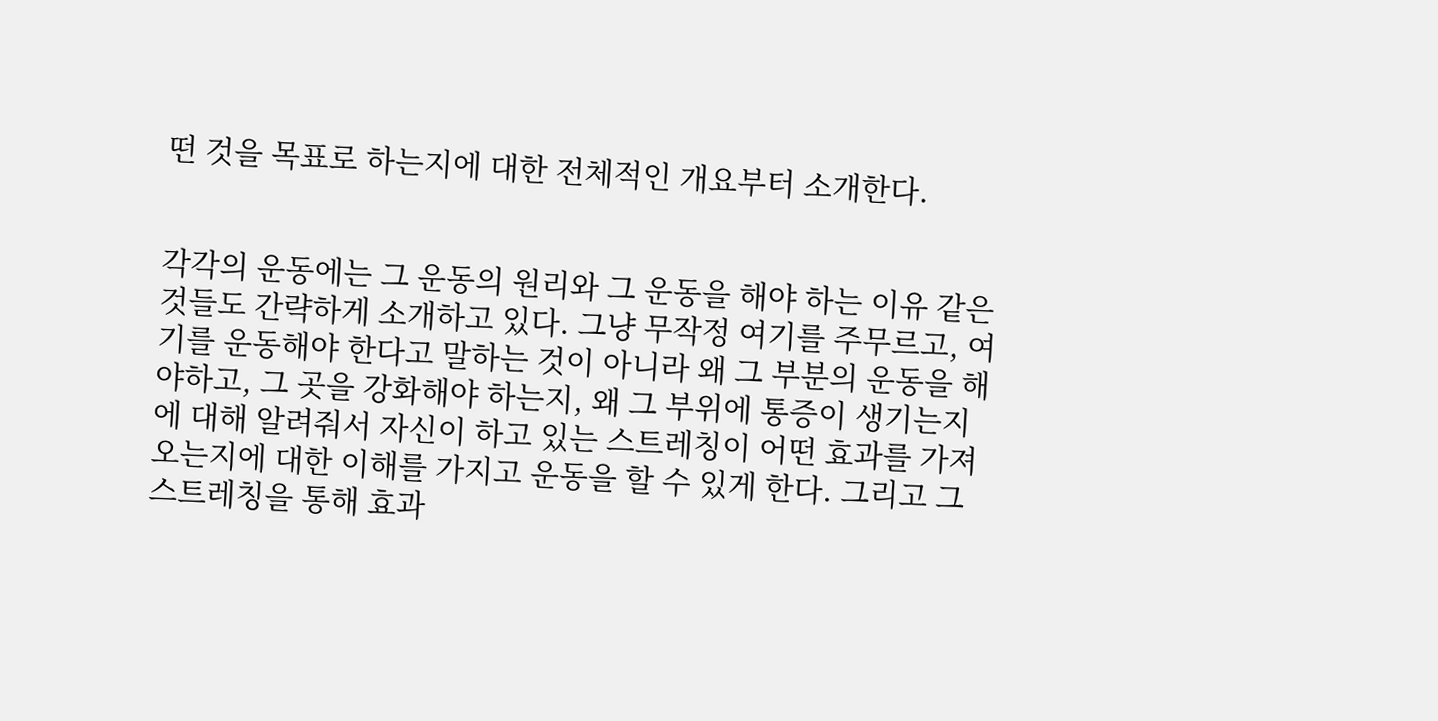떤 것을 목표로 하는지에 대한 전체적인 개요부터 소개한다.


각각의 운동에는 그 운동의 원리와 그 운동을 해야 하는 이유 같은 것들도 간략하게 소개하고 있다. 그냥 무작정 여기를 주무르고, 여기를 운동해야 한다고 말하는 것이 아니라 왜 그 부분의 운동을 해야하고, 그 곳을 강화해야 하는지, 왜 그 부위에 통증이 생기는지에 대해 알려줘서 자신이 하고 있는 스트레칭이 어떤 효과를 가져오는지에 대한 이해를 가지고 운동을 할 수 있게 한다. 그리고 그 스트레칭을 통해 효과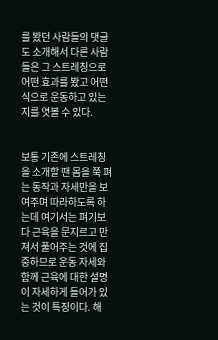를 봤던 사람들의 댓글도 소개해서 다른 사람들은 그 스트레칭으로 어떤 효과를 봤고 어떤 식으로 운동하고 있는지를 엿볼 수 있다.


보통 기존에 스트레칭을 소개할 땐 몸을 쭉 펴는 동작과 자세만을 보여주며 따라하도록 하는데 여기서는 펴기보다 근육을 문지르고 만져서 풀어주는 것에 집중하므로 운동 자세와 함께 근육에 대한 설명이 자세하게 들어가 있는 것이 특징이다. 해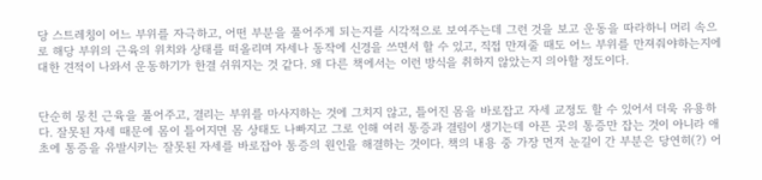당 스트레칭이 어느 부위를 자극하고, 어떤 부분을 풀어주게 되는지를 시각적으로 보여주는데 그런 것을 보고 운동을 따라하니 머리 속으로 해당 부위의 근육의 위치와 상태를 떠올리며 자세나 동작에 신경을 쓰면서 할 수 있고, 직접 만져줄 때도 어느 부위를 만져줘야하는지에 대한 견적이 나와서 운동하기가 한결 쉬워지는 것 같다. 왜 다른 책에서는 이런 방식을 취하지 않았는지 의아할 정도이다.


단순히 뭉친 근육을 풀어주고, 결리는 부위를 마사지하는 것에 그치지 않고, 틀어진 몸을 바로잡고 자세 교정도 할 수 있어서 더욱 유용하다. 잘못된 자세 때문에 몸이 틀어지면 몸 상태도 나빠지고 그로 인해 여러 통증과 결림이 생기는데 아픈 곳의 통증만 잡는 것이 아니라 애초에 통증을 유발시키는 잘못된 자세를 바로잡아 통증의 원인을 해결하는 것이다. 책의 내용 중 가장 먼저 눈길이 간 부분은 당연히(?) 어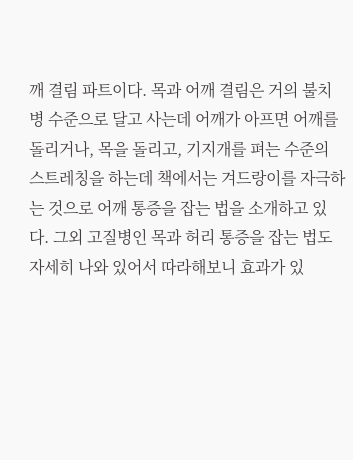깨 결림 파트이다. 목과 어깨 결림은 거의 불치병 수준으로 달고 사는데 어깨가 아프면 어깨를 돌리거나, 목을 돌리고, 기지개를 펴는 수준의 스트레칭을 하는데 책에서는 겨드랑이를 자극하는 것으로 어깨 통증을 잡는 법을 소개하고 있다. 그외 고질병인 목과 허리 통증을 잡는 법도 자세히 나와 있어서 따라해보니 효과가 있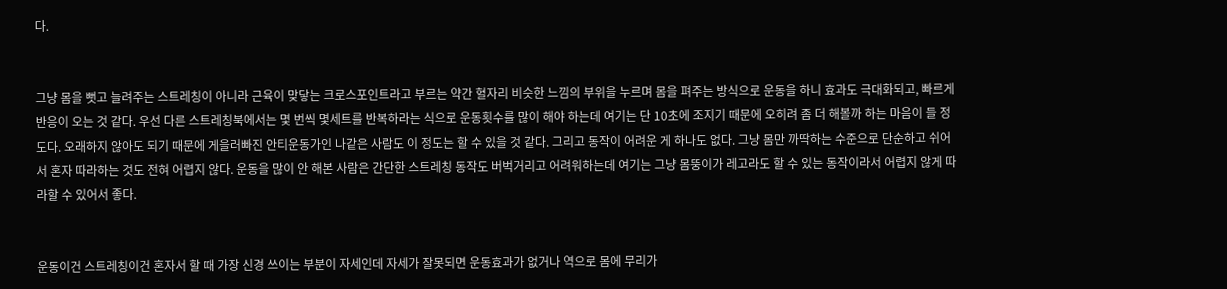다.


그냥 몸을 뻣고 늘려주는 스트레칭이 아니라 근육이 맞닿는 크로스포인트라고 부르는 약간 혈자리 비슷한 느낌의 부위을 누르며 몸을 펴주는 방식으로 운동을 하니 효과도 극대화되고, 빠르게 반응이 오는 것 같다. 우선 다른 스트레칭북에서는 몇 번씩 몇세트를 반복하라는 식으로 운동횟수를 많이 해야 하는데 여기는 단 10초에 조지기 때문에 오히려 좀 더 해볼까 하는 마음이 들 정도다. 오래하지 않아도 되기 때문에 게을러빠진 안티운동가인 나같은 사람도 이 정도는 할 수 있을 것 같다. 그리고 동작이 어려운 게 하나도 없다. 그냥 몸만 까딱하는 수준으로 단순하고 쉬어서 혼자 따라하는 것도 전혀 어렵지 않다. 운동을 많이 안 해본 사람은 간단한 스트레칭 동작도 버벅거리고 어려워하는데 여기는 그냥 몸뚱이가 레고라도 할 수 있는 동작이라서 어렵지 않게 따라할 수 있어서 좋다.


운동이건 스트레칭이건 혼자서 할 때 가장 신경 쓰이는 부분이 자세인데 자세가 잘못되면 운동효과가 없거나 역으로 몸에 무리가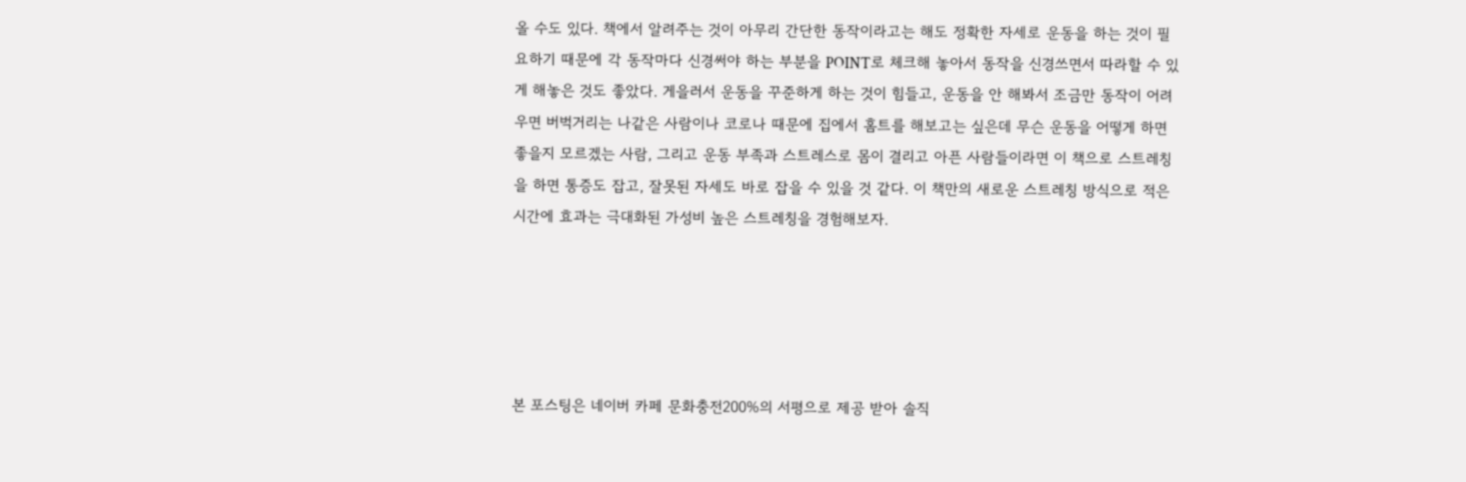올 수도 있다. 책에서 알려주는 것이 아무리 간단한 동작이라고는 해도 정확한 자세로 운동을 하는 것이 필요하기 때문에 각 동작마다 신경써야 하는 부분을 POINT로 체크해 놓아서 동작을 신경쓰면서 따라할 수 있게 해놓은 것도 좋았다. 게을러서 운동을 꾸준하게 하는 것이 힘들고, 운동을 안 해봐서 조금만 동작이 어려우면 버벅거리는 나같은 사람이나 코로나 때문에 집에서 홈트를 해보고는 싶은데 무슨 운동을 어떻게 하면 좋을지 모르겠는 사람, 그리고 운동 부족과 스트레스로 몸이 결리고 아픈 사람들이라면 이 책으로 스트레칭을 하면 통증도 잡고, 잘못된 자세도 바로 잡을 수 있을 것 같다. 이 책만의 새로운 스트레칭 방식으로 적은 시간에 효과는 극대화된 가성비 높은 스트레칭을 경험해보자.





본 포스팅은 네이버 카페 문화충전200%의 서평으로 제공 받아 솔직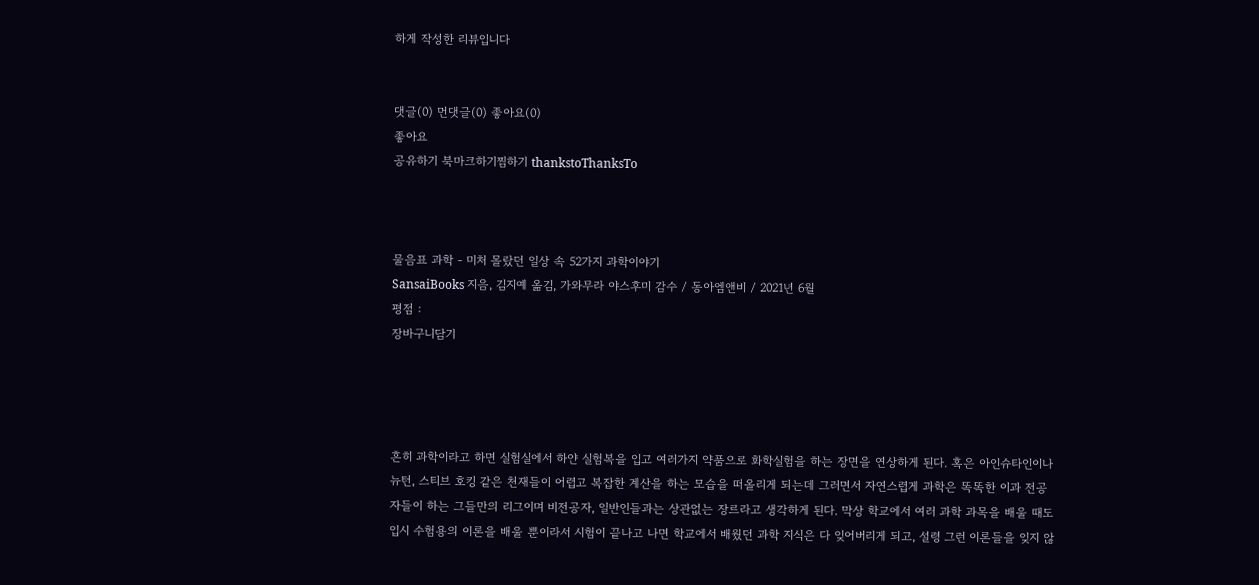하게 작성한 리뷰입니다


댓글(0) 먼댓글(0) 좋아요(0)
좋아요
공유하기 북마크하기찜하기 thankstoThanksTo



물음표 과학 - 미처 몰랐던 일상 속 52가지 과학이야기
SansaiBooks 지음, 김지예 옮김, 가와무라 야스후미 감수 / 동아엠앤비 / 2021년 6월
평점 :
장바구니담기




흔히 과학이라고 하면 실험실에서 하얀 실험복을 입고 여러가지 약품으로 화학실험을 하는 장면을 연상하게 된다. 혹은 아인슈타인이나 뉴턴, 스티브 호킹 같은 천재들이 어렵고 복잡한 계산을 하는 모습을 떠올리게 되는데 그러면서 자연스렵게 과학은 똑똑한 이과 전공자들이 하는 그들만의 리그이며 비전공자, 일반인들과는 상관없는 장르라고 생각하게 된다. 막상 학교에서 여러 과학 과목을 배울 때도 입시 수험용의 이론을 배울 뿐이라서 시험이 끝나고 나면 학교에서 배웠던 과학 지식은 다 잊어버리게 되고, 설령 그런 이론들을 잊지 않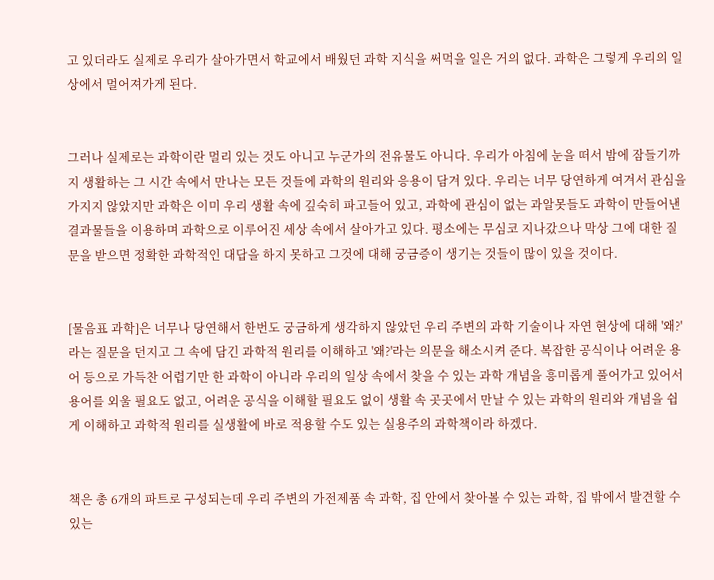고 있더라도 실제로 우리가 살아가면서 학교에서 배웠던 과학 지식을 써먹을 일은 거의 없다. 과학은 그렇게 우리의 일상에서 멀어져가게 된다.


그러나 실제로는 과학이란 멀리 있는 것도 아니고 누군가의 전유물도 아니다. 우리가 아침에 눈을 떠서 밤에 잠들기까지 생활하는 그 시간 속에서 만나는 모든 것들에 과학의 원리와 응용이 담겨 있다. 우리는 너무 당연하게 여겨서 관심을 가지지 않았지만 과학은 이미 우리 생활 속에 깊숙히 파고들어 있고, 과학에 관심이 없는 과알못들도 과학이 만들어낸 결과물들을 이용하며 과학으로 이루어진 세상 속에서 살아가고 있다. 평소에는 무심코 지나갔으나 막상 그에 대한 질문을 받으면 정확한 과학적인 대답을 하지 못하고 그것에 대해 궁금증이 생기는 것들이 많이 있을 것이다.


[물음표 과학]은 너무나 당연해서 한번도 궁금하게 생각하지 않았던 우리 주변의 과학 기술이나 자연 현상에 대해 '왜?'라는 질문을 던지고 그 속에 담긴 과학적 원리를 이해하고 '왜?'라는 의문을 해소시켜 준다. 복잡한 공식이나 어려운 용어 등으로 가득찬 어렵기만 한 과학이 아니라 우리의 일상 속에서 찾을 수 있는 과학 개념을 흥미롭게 풀어가고 있어서 용어를 외울 필요도 없고, 어려운 공식을 이해할 필요도 없이 생활 속 곳곳에서 만날 수 있는 과학의 원리와 개념을 쉽게 이해하고 과학적 원리를 실생활에 바로 적용할 수도 있는 실용주의 과학책이라 하겠다.


책은 총 6개의 파트로 구성되는데 우리 주변의 가전제품 속 과학, 집 안에서 찾아볼 수 있는 과학, 집 밖에서 발견할 수 있는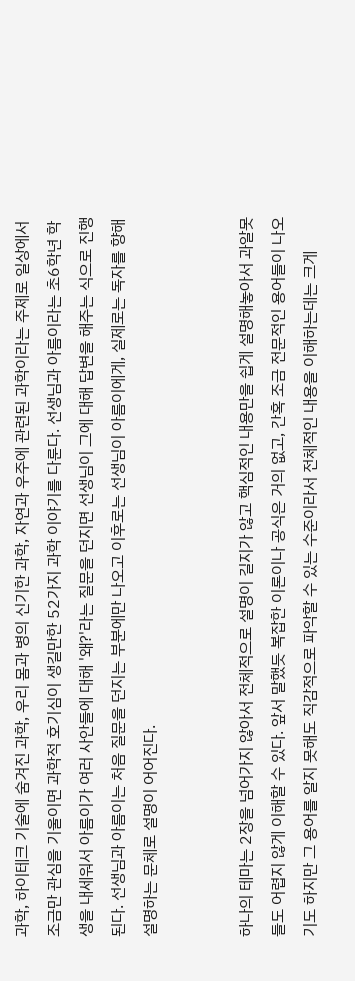과학, 하이테크 기술에 숨겨진 과학, 우리 몸과 병의 신기한 과학, 자연과 우주에 관련된 과학이라는 주제로 일상에서 조금만 관심을 기울이면 과학적 호기심이 생길만한 52가지 과학 이야기를 다룬다. 선생님과 아름이라는 초6학년 학생을 내세워서 아름이가 여러 사안들에 대해 '왜?'라는 질문을 던지면 선생님이 그에 대해 답변을 해주는 식으로 진행된다. 선생님과 아름이는 처음 질문을 던지는 부분에만 나오고 이후로는 선생님이 아름이에게, 실제로는 독자를 향해 설명하는 문체로 설명이 어어진다.


하나의 테마는 2장을 넘어가지 않아서 전체적으로 설명이 길지가 않고 핵심적인 내용만을 쉽게 설명해놓아서 과알못들도 어렵지 않게 이해할 수 있다. 앞서 말했듯 복잡한 이론이나 공식은 거의 없고, 간혹 조금 전문적인 용어들이 나오기도 하지만 그 용어를 알지 못해도 직감적으로 파악할 수 있는 수준이라서 전체적인 내용을 이해하는데는 크게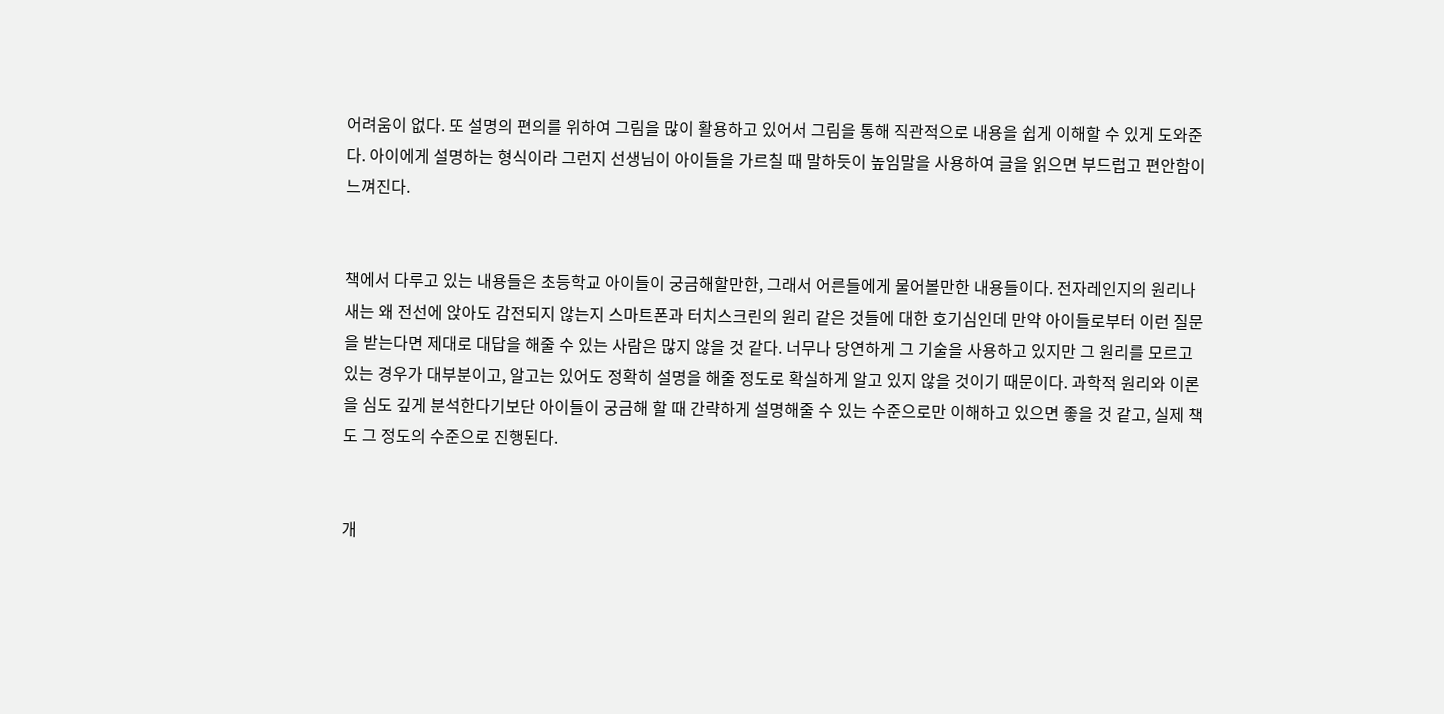어려움이 없다. 또 설명의 편의를 위하여 그림을 많이 활용하고 있어서 그림을 통해 직관적으로 내용을 쉽게 이해할 수 있게 도와준다. 아이에게 설명하는 형식이라 그런지 선생님이 아이들을 가르칠 때 말하듯이 높임말을 사용하여 글을 읽으면 부드럽고 편안함이 느껴진다.


책에서 다루고 있는 내용들은 초등학교 아이들이 궁금해할만한, 그래서 어른들에게 물어볼만한 내용들이다. 전자레인지의 원리나 새는 왜 전선에 앉아도 감전되지 않는지 스마트폰과 터치스크린의 원리 같은 것들에 대한 호기심인데 만약 아이들로부터 이런 질문을 받는다면 제대로 대답을 해줄 수 있는 사람은 많지 않을 것 같다. 너무나 당연하게 그 기술을 사용하고 있지만 그 원리를 모르고 있는 경우가 대부분이고, 알고는 있어도 정확히 설명을 해줄 정도로 확실하게 알고 있지 않을 것이기 때문이다. 과학적 원리와 이론을 심도 깊게 분석한다기보단 아이들이 궁금해 할 때 간략하게 설명해줄 수 있는 수준으로만 이해하고 있으면 좋을 것 같고, 실제 책도 그 정도의 수준으로 진행된다.


개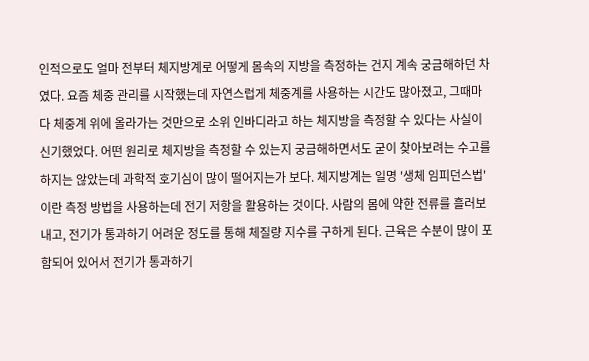인적으로도 얼마 전부터 체지방계로 어떻게 몸속의 지방을 측정하는 건지 계속 궁금해하던 차였다. 요즘 체중 관리를 시작했는데 자연스럽게 체중계를 사용하는 시간도 많아졌고, 그때마다 체중계 위에 올라가는 것만으로 소위 인바디라고 하는 체지방을 측정할 수 있다는 사실이 신기했었다. 어떤 원리로 체지방을 측정할 수 있는지 궁금해하면서도 굳이 찾아보려는 수고를 하지는 않았는데 과학적 호기심이 많이 떨어지는가 보다. 체지방계는 일명 '생체 임피던스법'이란 측정 방법을 사용하는데 전기 저항을 활용하는 것이다. 사람의 몸에 약한 전류를 흘러보내고, 전기가 통과하기 어려운 정도를 통해 체질량 지수를 구하게 된다. 근육은 수분이 많이 포함되어 있어서 전기가 통과하기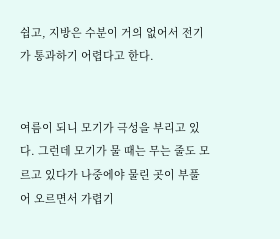쉽고, 지방은 수분이 거의 없어서 전기가 통과하기 어렵다고 한다.


여름이 되니 모기가 극성을 부리고 있다. 그런데 모기가 물 때는 무는 줄도 모르고 있다가 나중에야 물린 곳이 부풀어 오르면서 가렵기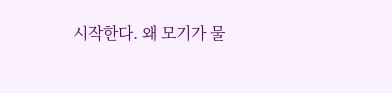시작한다. 왜 모기가 물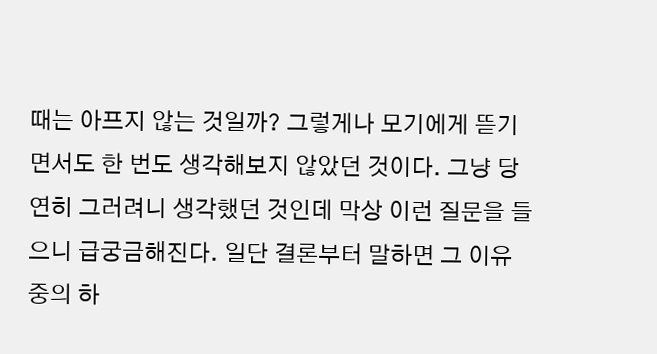때는 아프지 않는 것일까? 그렇게나 모기에게 뜯기면서도 한 번도 생각해보지 않았던 것이다. 그냥 당연히 그러려니 생각했던 것인데 막상 이런 질문을 들으니 급궁금해진다. 일단 결론부터 말하면 그 이유 중의 하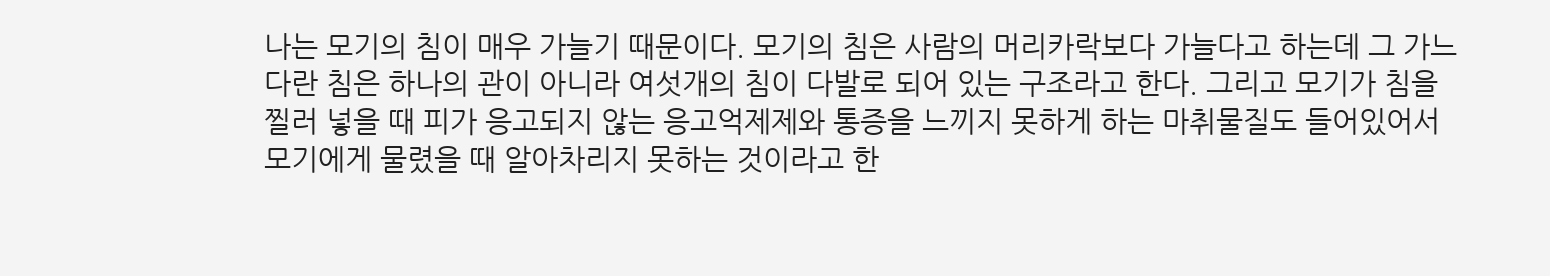나는 모기의 침이 매우 가늘기 때문이다. 모기의 침은 사람의 머리카락보다 가늘다고 하는데 그 가느다란 침은 하나의 관이 아니라 여섯개의 침이 다발로 되어 있는 구조라고 한다. 그리고 모기가 침을 찔러 넣을 때 피가 응고되지 않는 응고억제제와 통증을 느끼지 못하게 하는 마취물질도 들어있어서 모기에게 물렸을 때 알아차리지 못하는 것이라고 한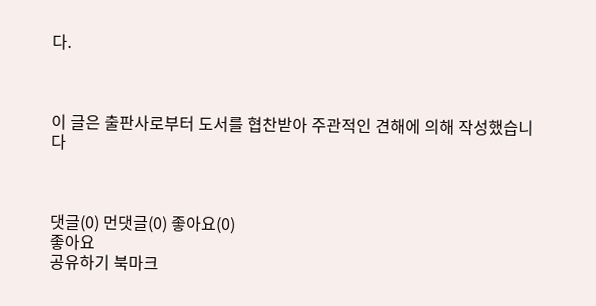다.



이 글은 출판사로부터 도서를 협찬받아 주관적인 견해에 의해 작성했습니다



댓글(0) 먼댓글(0) 좋아요(0)
좋아요
공유하기 북마크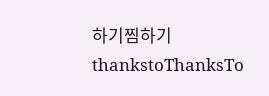하기찜하기 thankstoThanksTo